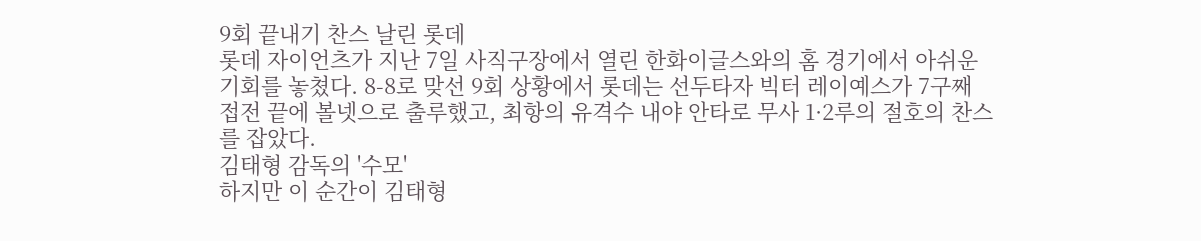9회 끝내기 찬스 날린 롯데
롯데 자이언츠가 지난 7일 사직구장에서 열린 한화이글스와의 홈 경기에서 아쉬운 기회를 놓쳤다. 8-8로 맞선 9회 상황에서 롯데는 선두타자 빅터 레이예스가 7구째 접전 끝에 볼넷으로 출루했고, 최항의 유격수 내야 안타로 무사 1·2루의 절호의 찬스를 잡았다.
김태형 감독의 '수모'
하지만 이 순간이 김태형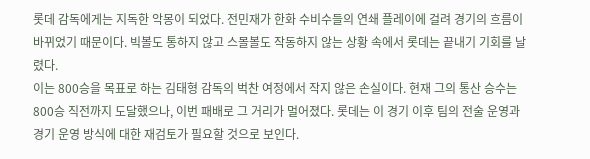롯데 감독에게는 지독한 악몽이 되었다. 전민재가 한화 수비수들의 연쇄 플레이에 걸려 경기의 흐름이 바뀌었기 때문이다. 빅볼도 통하지 않고 스몰볼도 작동하지 않는 상황 속에서 롯데는 끝내기 기회를 날렸다.
이는 800승을 목표로 하는 김태형 감독의 벅찬 여정에서 작지 않은 손실이다. 현재 그의 통산 승수는 800승 직전까지 도달했으나, 이번 패배로 그 거리가 멀어졌다. 롯데는 이 경기 이후 팀의 전술 운영과 경기 운영 방식에 대한 재검토가 필요할 것으로 보인다.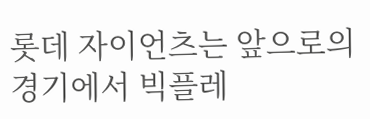롯데 자이언츠는 앞으로의 경기에서 빅플레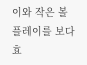이와 작은 볼 플레이를 보다 효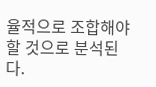율적으로 조합해야 할 것으로 분석된다.